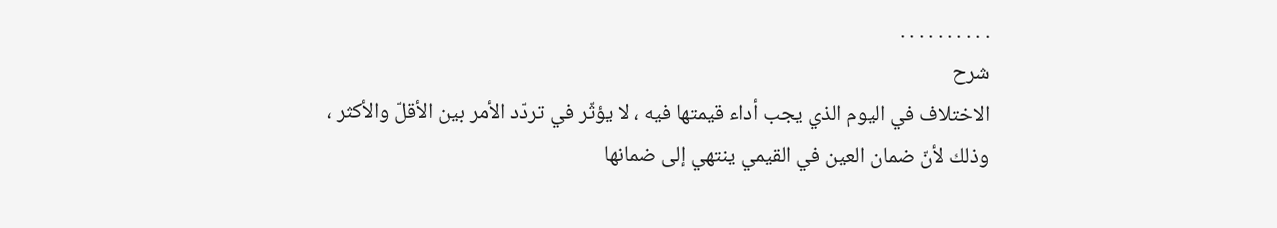. . . . . . . . . .
شرح
الاختلاف في اليوم الذي يجب أداء قيمتها فيه ، لا يؤثّر في تردّد الأمر بين الأقلّ والأكثر ، وذلك لأنّ ضمان العين في القيمي ينتهي إلى ضمانها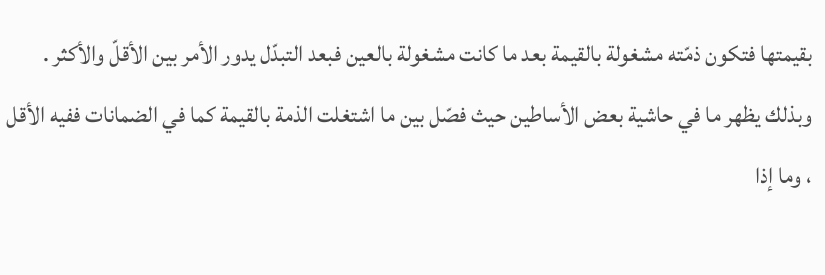بقيمتها فتكون ذمّته مشغولة بالقيمة بعد ما كانت مشغولة بالعين فبعد التبدّل يدور الأمر بين الأقلّ والأكثر .
وبذلك يظهر ما في حاشية بعض الأساطين حيث فصّل بين ما اشتغلت الذمة بالقيمة كما في الضمانات ففيه الأقل ، وما إذا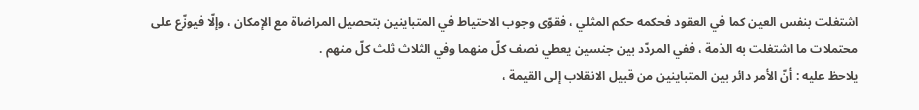اشتغلت بنفس العين كما في العقود فحكمه حكم المثلي ، فقوّى وجوب الاحتياط في المتباينين بتحصيل المراضاة مع الإمكان ، وإلّا فيوزّع على محتملات ما اشتغلت به الذمة ، ففي المردّد بين جنسين يعطي نصف كلّ منهما وفي الثلاث ثلث كلّ منهم .
يلاحظ عليه : أنّ الأمر دائر بين المتباينين من قبيل الانقلاب إلى القيمة ،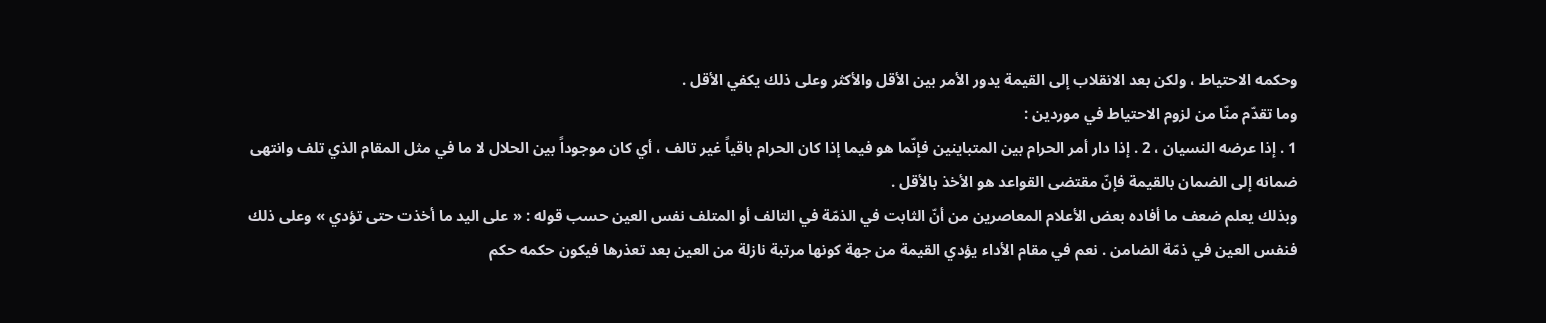وحكمه الاحتياط ، ولكن بعد الانقلاب إلى القيمة يدور الأمر بين الأقل والأكثر وعلى ذلك يكفي الأقل .
وما تقدّم منّا من لزوم الاحتياط في موردين :
1 . إذا عرضه النسيان ، 2 . إذا دار أمر الحرام بين المتباينين فإنّما هو فيما إذا كان الحرام باقياً غير تالف ، أي كان موجوداً بين الحلال لا ما في مثل المقام الذي تلف وانتهى ضمانه إلى الضمان بالقيمة فإنّ مقتضى القواعد هو الأخذ بالأقل .
وبذلك يعلم ضعف ما أفاده بعض الأعلام المعاصرين من أنّ الثابت في الذمّة في التالف أو المتلف نفس العين حسب قوله : « على اليد ما أخذت حتى تؤدي » وعلى ذلك فنفس العين في ذمّة الضامن . نعم في مقام الأداء يؤدي القيمة من جهة كونها مرتبة نازلة من العين بعد تعذرها فيكون حكمه حكم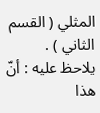المثلي ( القسم الثاني ) .
يلاحظ عليه : أنّ هذا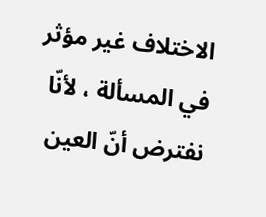الاختلاف غير مؤثر في المسألة ، لأنّا نفترض أنّ العين